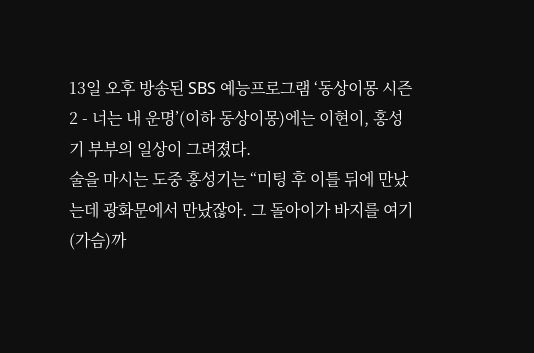13일 오후 방송된 SBS 예능프로그램 ‘동상이몽 시즌2 - 너는 내 운명’(이하 동상이몽)에는 이현이, 홍성기 부부의 일상이 그려졌다.
술을 마시는 도중 홍성기는 “미팅 후 이틀 뒤에 만났는데 광화문에서 만났잖아. 그 돌아이가 바지를 여기(가슴)까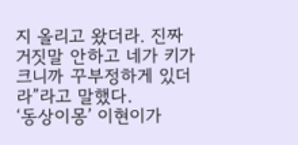지 올리고 왔더라. 진짜 거짓말 안하고 네가 키가 크니까 꾸부정하게 있더라”라고 말했다.
‘동상이몽’ 이현이가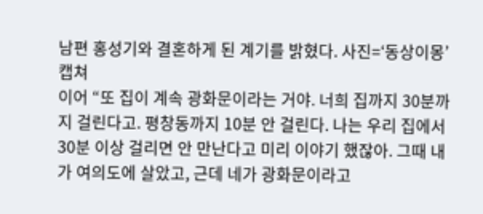남편 홍성기와 결혼하게 된 계기를 밝혔다. 사진=‘동상이몽’ 캡쳐
이어 “또 집이 계속 광화문이라는 거야. 너희 집까지 30분까지 걸린다고. 평창동까지 10분 안 걸린다. 나는 우리 집에서 30분 이상 걸리면 안 만난다고 미리 이야기 했잖아. 그때 내가 여의도에 살았고, 근데 네가 광화문이라고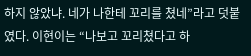하지 않았냐. 네가 나한테 꼬리를 쳤네”라고 덧붙였다. 이현이는 “나보고 꼬리쳤다고 하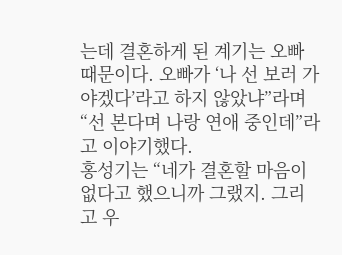는데 결혼하게 된 계기는 오빠 때문이다. 오빠가 ‘나 선 보러 가야겠다’라고 하지 않았냐”라며 “선 본다며 나랑 연애 중인데”라고 이야기했다.
홍성기는 “네가 결혼할 마음이 없다고 했으니까 그랬지. 그리고 우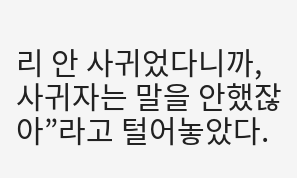리 안 사귀었다니까, 사귀자는 말을 안했잖아”라고 털어놓았다.